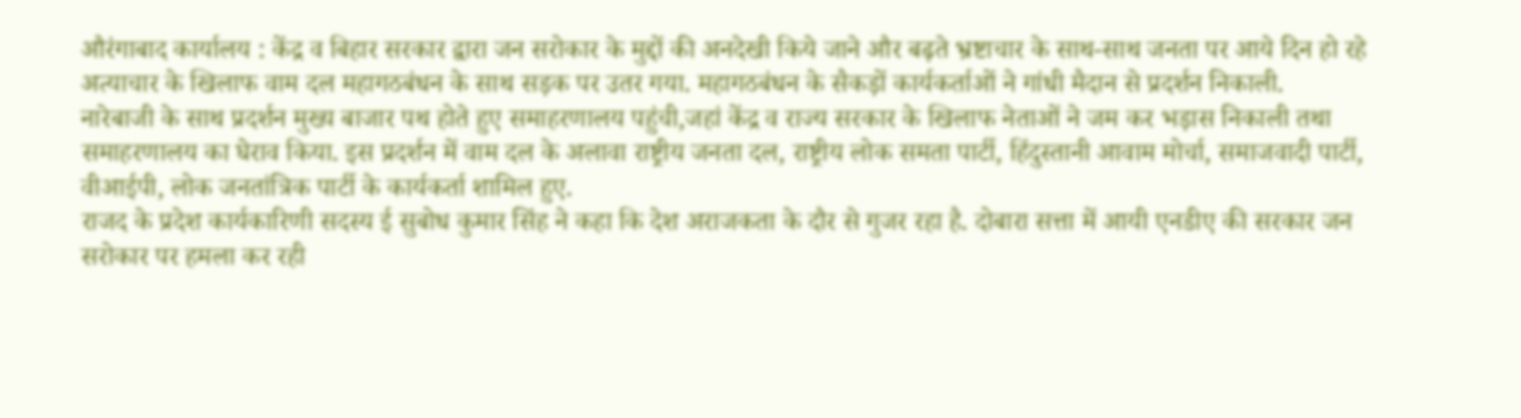औरंगाबाद कार्यालय : केंद्र व बिहार सरकार द्वारा जन सरोकार के मुद्दों की अनदेखी किये जाने और बढ़ते भ्रष्टाचार के साथ-साथ जनता पर आये दिन हो रहे अत्याचार के खिलाफ वाम दल महागठबंधन के साथ सड़क पर उतर गया. महागठबंधन के सैकड़ों कार्यकर्ताओं ने गांधी मैदान से प्रदर्शन निकाली.
नारेबाजी के साथ प्रदर्शन मुख्य बाजार पथ होते हुए समाहरणालय पहुंची,जहां केंद्र व राज्य सरकार के खिलाफ नेताओं ने जम कर भड़ास निकाली तथा समाहरणालय का घेराव किया. इस प्रदर्शन में वाम दल के अलावा राष्ट्रीय जनता दल, राष्ट्रीय लोक समता पार्टी, हिंदुस्तानी आवाम मोर्चा, समाजवादी पार्टी, वीआईपी, लोक जनतांत्रिक पार्टी के कार्यकर्ता शामिल हुए.
राजद के प्रदेश कार्यकारिणी सदस्य ई सुबोध कुमार सिंह ने कहा कि देश अराजकता के दौर से गुजर रहा है. दोबारा सत्ता में आयी एनडीए की सरकार जन सरोकार पर हमला कर रही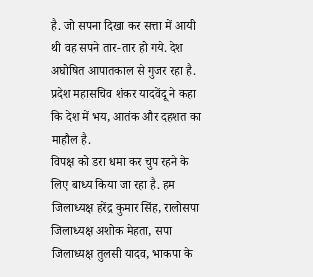है. जो सपना दिखा कर सत्ता में आयी थी वह सपने तार-तार हो गये. देश अघोषित आपातकाल से गुजर रहा है. प्रदेश महासचिव शंकर यादवेंदू ने कहा कि देश में भय, आतंक और दहशत का माहौल है.
विपक्ष को डरा धमा कर चुप रहने के लिए बाध्य किया जा रहा है. हम जिलाध्यक्ष हरेंद्र कुमार सिंह, रालोसपा जिलाध्यक्ष अशोक मेहता, सपा जिलाध्यक्ष तुलसी यादव, भाकपा के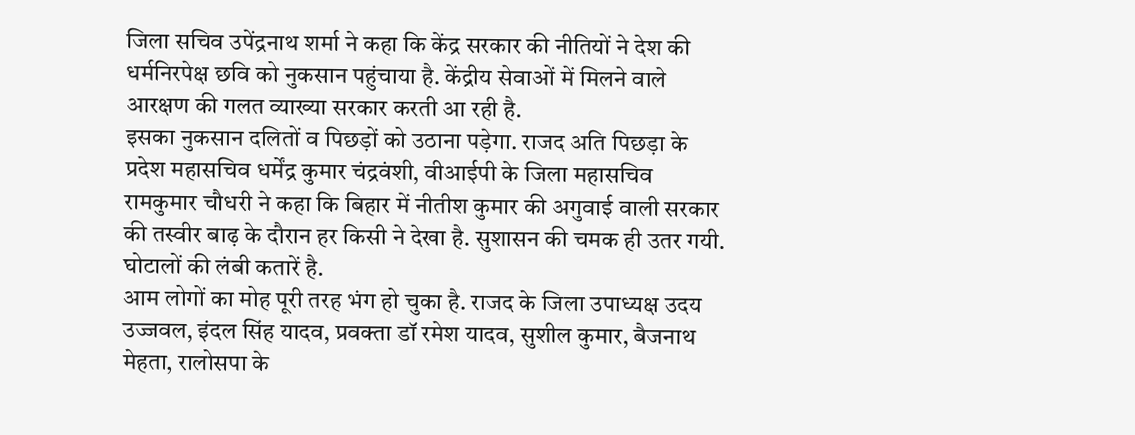जिला सचिव उपेंद्रनाथ शर्मा ने कहा कि केंद्र सरकार की नीतियों ने देश की धर्मनिरपेक्ष छवि को नुकसान पहुंचाया है. केंद्रीय सेवाओं में मिलने वाले आरक्षण की गलत व्याख्या सरकार करती आ रही है.
इसका नुकसान दलितों व पिछड़ों को उठाना पड़ेगा. राजद अति पिछड़ा के प्रदेश महासचिव धर्मेंद्र कुमार चंद्रवंशी, वीआईपी के जिला महासचिव रामकुमार चौधरी ने कहा कि बिहार में नीतीश कुमार की अगुवाई वाली सरकार की तस्वीर बाढ़ के दौरान हर किसी ने देखा है. सुशासन की चमक ही उतर गयी. घोटालों की लंबी कतारें है.
आम लोगों का मोह पूरी तरह भंग हो चुका है. राजद के जिला उपाध्यक्ष उदय उज्जवल, इंदल सिंह यादव, प्रवक्ता डॉ रमेश यादव, सुशील कुमार, बैजनाथ मेहता, रालोसपा के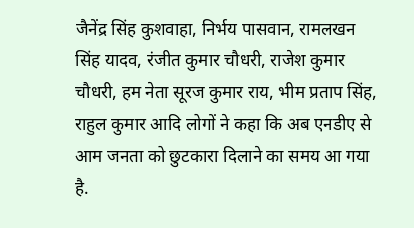जैनेंद्र सिंह कुशवाहा, निर्भय पासवान, रामलखन सिंह यादव, रंजीत कुमार चौधरी, राजेश कुमार चौधरी, हम नेता सूरज कुमार राय, भीम प्रताप सिंह, राहुल कुमार आदि लोगों ने कहा कि अब एनडीए से आम जनता को छुटकारा दिलाने का समय आ गया है.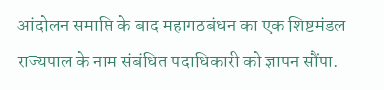आंदोलन समाप्ति के बाद महागठबंधन का एक शिष्टमंडल राज्यपाल के नाम संबंधित पदाधिकारी को ज्ञापन सौंपा.